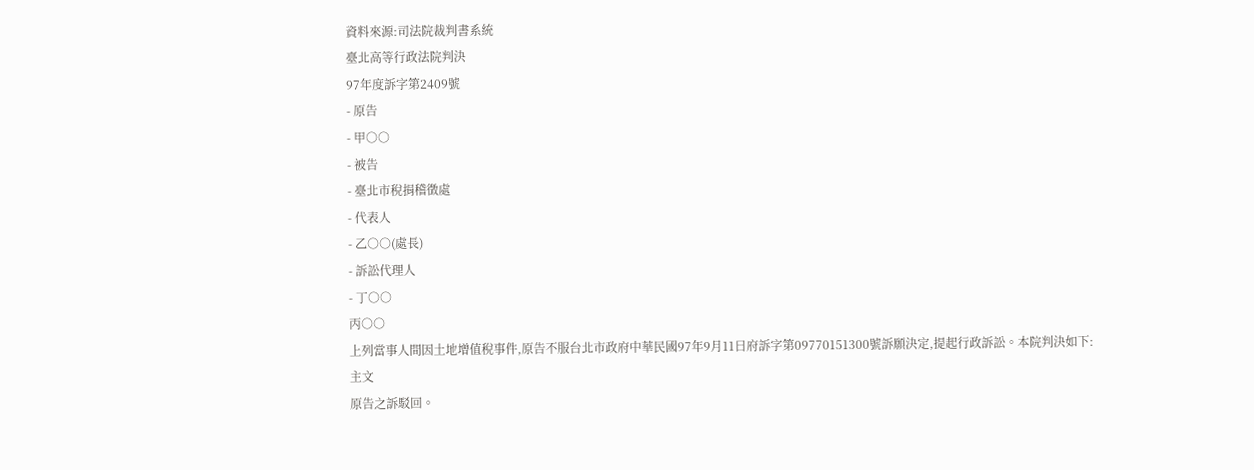資料來源:司法院裁判書系統
臺北高等行政法院判決
97年度訴字第2409號
- 原告
- 甲○○
- 被告
- 臺北市稅捐稽徵處
- 代表人
- 乙○○(處長)
- 訴訟代理人
- 丁○○
丙○○
上列當事人間因土地增值稅事件,原告不服台北市政府中華民國97年9月11日府訴字第09770151300號訴願決定,提起行政訴訟。本院判決如下:
主文
原告之訴駁回。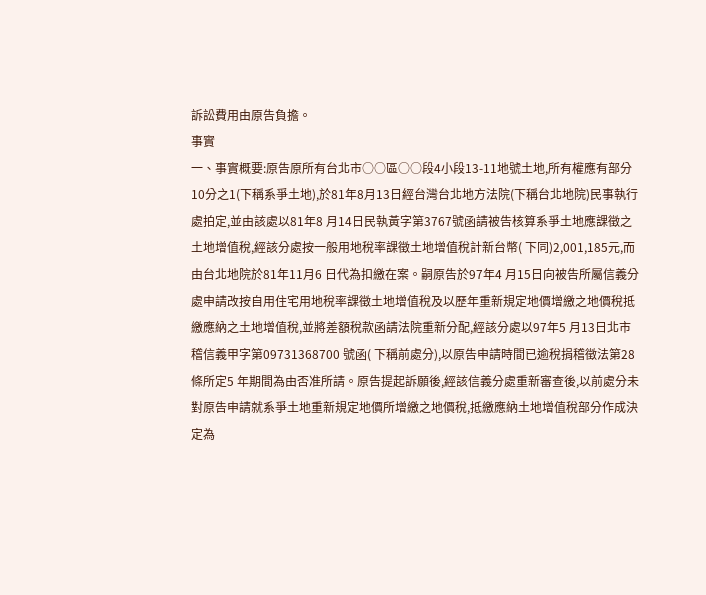訴訟費用由原告負擔。
事實
一、事實概要:原告原所有台北市○○區○○段4小段13-11地號土地,所有權應有部分10分之1(下稱系爭土地),於81年8月13日經台灣台北地方法院(下稱台北地院)民事執行處拍定,並由該處以81年8 月14日民執黃字第3767號函請被告核算系爭土地應課徵之土地增值稅,經該分處按一般用地稅率課徵土地增值稅計新台幣( 下同)2,001,185元,而由台北地院於81年11月6 日代為扣繳在案。嗣原告於97年4 月15日向被告所屬信義分處申請改按自用住宅用地稅率課徵土地增值稅及以歷年重新規定地價增繳之地價稅抵繳應納之土地增值稅,並將差額稅款函請法院重新分配,經該分處以97年5 月13日北市稽信義甲字第09731368700 號函( 下稱前處分),以原告申請時間已逾稅捐稽徵法第28條所定5 年期間為由否准所請。原告提起訴願後,經該信義分處重新審查後,以前處分未對原告申請就系爭土地重新規定地價所增繳之地價稅,抵繳應納土地增值稅部分作成決定為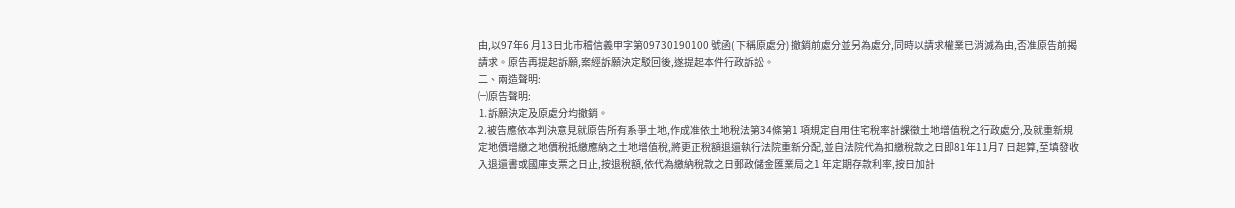由,以97年6 月13日北市稽信義甲字第09730190100 號函( 下稱原處分) 撤銷前處分並另為處分,同時以請求權業已消滅為由,否准原告前揭請求。原告再提起訴願,案經訴願決定駁回後,遂提起本件行政訴訟。
二、兩造聲明:
㈠原告聲明:
⒈訴願決定及原處分均撤銷。
2.被告應依本判決意見就原告所有系爭土地,作成准依土地稅法第34條第1 項規定自用住宅稅率計課徵土地增值稅之行政處分,及就重新規定地價增繳之地價稅抵繳應納之土地增值稅,將更正稅額退還執行法院重新分配,並自法院代為扣繳稅款之日即81年11月7 日起算,至填發收入退還書或國庫支票之日止,按退稅額,依代為繳納稅款之日郵政儲金匯業局之1 年定期存款利率,按日加計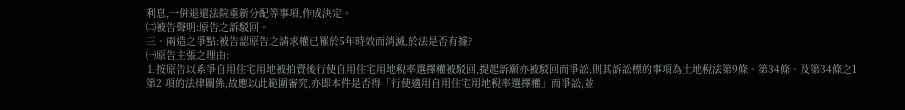利息,一併退還法院重新分配等事項,作成決定。
㈡被告聲明:原告之訴駁回。
三、兩造之爭點:被告認原告之請求權已罹於5年時效而消滅,於法是否有據?
㈠原告主張之理由:
⒈按原告以系爭自用住宅用地被拍賣後行使自用住宅用地稅率選擇權被駁回,提起訴願亦被駁回而爭訟,則其訴訟標的事項為土地稅法第9條、第34條、及第34條之1第2 項的法律關係,故應以此範圍審究,亦即本件是否得「行使適用自用住宅用地稅率選擇權」而爭訟,並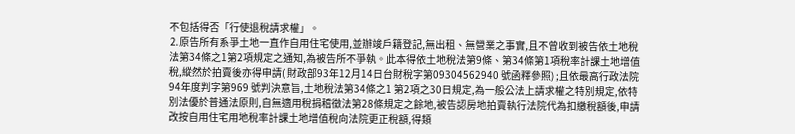不包括得否「行使退稅請求權」。
⒉原告所有系爭土地一直作自用住宅使用,並辦竣戶籍登記,無出租、無營業之事實,且不曾收到被告依土地稅法第34條之1第2項規定之通知,為被告所不爭執。此本得依土地稅法第9條、第34條第1項稅率計課土地增值稅,縱然於拍賣後亦得申請( 財政部93年12月14日台財稅字第09304562940 號函釋參照) ;且依最高行政法院94年度判字第969 號判決意旨,土地稅法第34條之1 第2項之30日規定,為一般公法上請求權之特別規定,依特別法優於普通法原則,自無適用稅捐稽徵法第28條規定之餘地,被告認房地拍賣執行法院代為扣繳稅額後,申請改按自用住宅用地稅率計課土地增值稅向法院更正稅額,得類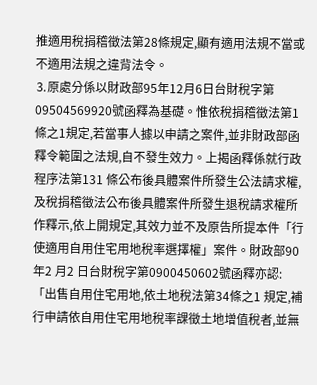推適用稅捐稽徵法第28條規定,顯有適用法規不當或不適用法規之違背法令。
⒊原處分係以財政部95年12月6日台財稅字第09504569920號函釋為基礎。惟依稅捐稽徵法第1條之1規定,若當事人據以申請之案件,並非財政部函釋令範圍之法規,自不發生效力。上揭函釋係就行政程序法第131 條公布後具體案件所發生公法請求權,及稅捐稽徵法公布後具體案件所發生退稅請求權所作釋示,依上開規定,其效力並不及原告所提本件「行使適用自用住宅用地稅率選擇權」案件。財政部90年2 月2 日台財稅字第0900450602號函釋亦認:「出售自用住宅用地,依土地稅法第34條之1 規定,補行申請依自用住宅用地稅率課徵土地增值稅者,並無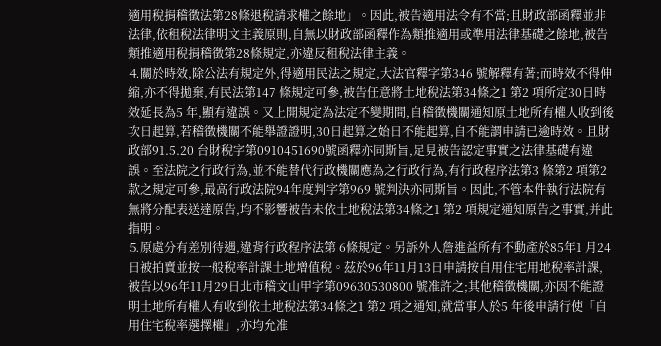適用稅捐稽徵法第28條退稅請求權之餘地」。因此,被告適用法令有不當;且財政部函釋並非法律,依租稅法律明文主義原則,自無以財政部函釋作為類推適用或準用法律基礎之餘地,被告類推適用稅捐稽徵第28條規定,亦違反租稅法律主義。
⒋關於時效,除公法有規定外,得適用民法之規定,大法官釋字第346 號解釋有著;而時效不得伸縮,亦不得拋棄,有民法第147 條規定可參,被告任意將土地稅法第34條之1 第2 項所定30日時效延長為5 年,顯有違誤。又上開規定為法定不變期間,自稽徵機關通知原土地所有權人收到後次日起算,若稽徵機關不能舉證證明,30日起算之始日不能起算,自不能謂申請已逾時效。且財政部91.5.20 台財稅字第0910451690號函釋亦同斯旨,足見被告認定事實之法律基礎有違誤。至法院之行政行為,並不能替代行政機關應為之行政行為,有行政程序法第3 條第2 項第2 款之規定可參,最高行政法院94年度判字第969 號判決亦同斯旨。因此,不管本件執行法院有無將分配表送達原告,均不影響被告未依土地稅法第34條之1 第2 項規定通知原告之事實,并此指明。
⒌原處分有差別待遇,違背行政程序法第 6條規定。另訴外人詹進益所有不動產於85年1 月24日被拍賣並按一般稅率計課土地增值稅。茲於96年11月13日申請按自用住宅用地稅率計課,被告以96年11月29日北市稽文山甲字第09630530800 號准許之;其他稽徵機關,亦因不能證明土地所有權人有收到依土地稅法第34條之1 第2 項之通知,就當事人於5 年後申請行使「自用住宅稅率選擇權」,亦均允准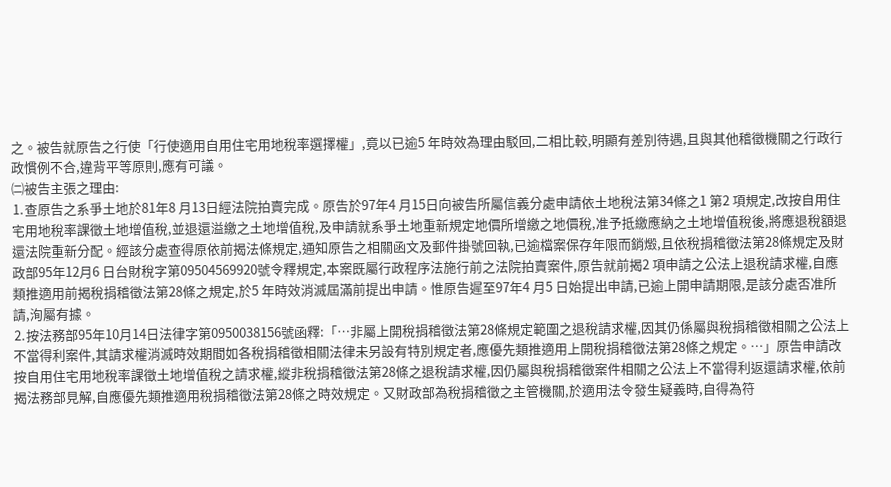之。被告就原告之行使「行使適用自用住宅用地稅率選擇權」,竟以已逾5 年時效為理由駁回,二相比較,明顯有差別待遇,且與其他稽徵機關之行政行政慣例不合,違背平等原則,應有可議。
㈡被告主張之理由:
⒈查原告之系爭土地於81年8 月13日經法院拍賣完成。原告於97年4 月15日向被告所屬信義分處申請依土地稅法第34條之1 第2 項規定,改按自用住宅用地稅率課徵土地增值稅,並退還溢繳之土地增值稅,及申請就系爭土地重新規定地價所增繳之地價稅,准予抵繳應納之土地增值稅後,將應退稅額退還法院重新分配。經該分處查得原依前揭法條規定,通知原告之相關函文及郵件掛號回執,已逾檔案保存年限而銷燬,且依稅捐稽徵法第28條規定及財政部95年12月6 日台財稅字第09504569920號令釋規定,本案既屬行政程序法施行前之法院拍賣案件,原告就前揭2 項申請之公法上退稅請求權,自應類推適用前揭稅捐稽徵法第28條之規定,於5 年時效消滅屆滿前提出申請。惟原告遲至97年4 月5 日始提出申請,已逾上開申請期限,是該分處否准所請,洵屬有據。
⒉按法務部95年10月14日法律字第0950038156號函釋:「…非屬上開稅捐稽徵法第28條規定範圍之退稅請求權,因其仍係屬與稅捐稽徵相關之公法上不當得利案件,其請求權消滅時效期間如各稅捐稽徵相關法律未另設有特別規定者,應優先類推適用上開稅捐稽徵法第28條之規定。…」原告申請改按自用住宅用地稅率課徵土地增值稅之請求權,縱非稅捐稽徵法第28條之退稅請求權,因仍屬與稅捐稽徵案件相關之公法上不當得利返還請求權,依前揭法務部見解,自應優先類推適用稅捐稽徵法第28條之時效規定。又財政部為稅捐稽徵之主管機關,於適用法令發生疑義時,自得為符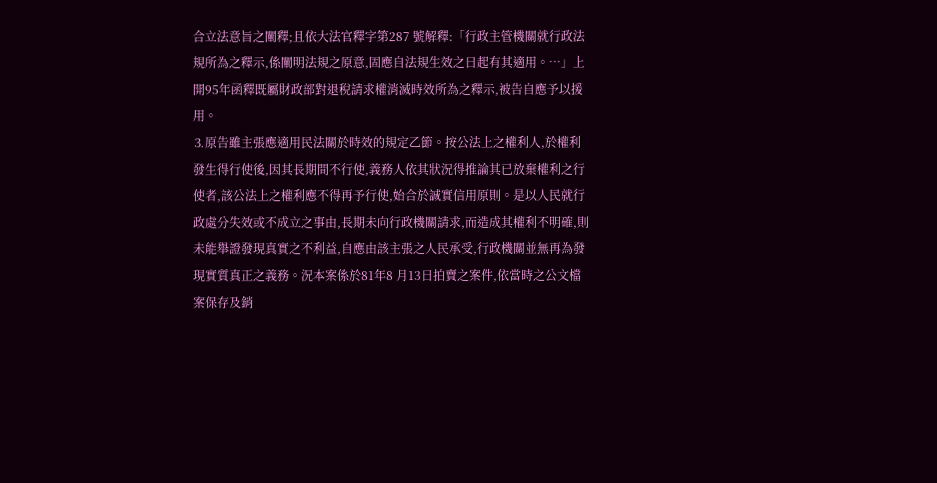合立法意旨之闡釋;且依大法官釋字第287 號解釋:「行政主管機關就行政法規所為之釋示,係闡明法規之原意,固應自法規生效之日起有其適用。…」上開95年函釋既屬財政部對退稅請求權消滅時效所為之釋示,被告自應予以援用。
⒊原告雖主張應適用民法關於時效的規定乙節。按公法上之權利人,於權利發生得行使後,因其長期間不行使,義務人依其狀況得推論其已放棄權利之行使者,該公法上之權利應不得再予行使,始合於誠實信用原則。是以人民就行政處分失效或不成立之事由,長期未向行政機關請求,而造成其權利不明確,則未能舉證發現真實之不利益,自應由該主張之人民承受,行政機關並無再為發現實質真正之義務。況本案係於81年8 月13日拍賣之案件,依當時之公文檔案保存及銷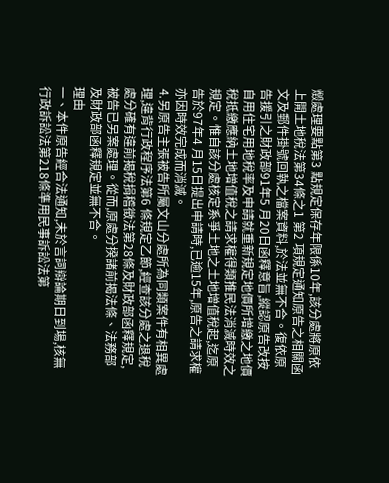燬處理要點第3 點規定保存年限係10年,該分處將原依上開土地稅法第34條之1 第2 項規定通知原告之相關函文及郵件掛號回執之檔案資料,於法並無不合。復依原告援引之財政部91年5 月20日函釋意旨,縱認原告改按自用住宅用地稅率及申請就重新規定地價所增繳之地價稅抵繳應納土地增值稅之請求權得類推民法消滅時效之規定。惟自該分處核定系爭土地之土地增值稅起,迄原告於97年4 月15日提出申請時,已逾15年,原告之請求權亦因時效完成而消滅。
⒋另原告主張被告所屬文山分處所為同類案件有相異處理,違背行政程序法第6 條規定乙節,經查該分處之退稅處分確有違前揭稅捐稽徵法第28條及財政部函釋規定,被告已另案處理。從而,原處分揆諸前揭法條、法務部及財政部函釋規定並無不合。
理由
一、本件原告經合法通知,未於言詞辯論期日到場,核無行政訴訟法第218條準用民事訴訟法第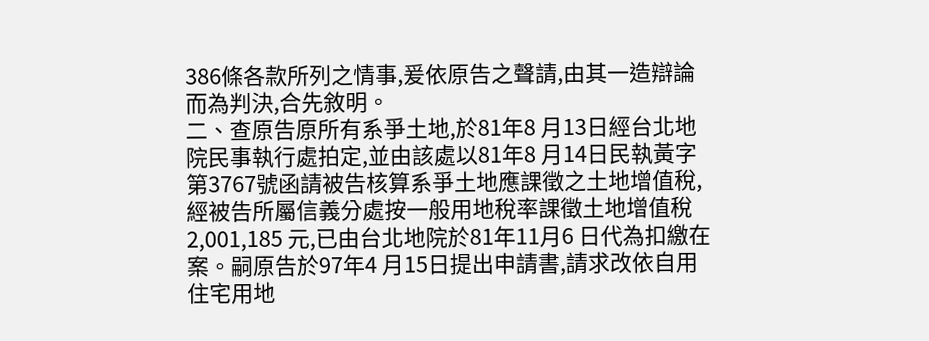386條各款所列之情事,爰依原告之聲請,由其一造辯論而為判決,合先敘明。
二、查原告原所有系爭土地,於81年8 月13日經台北地院民事執行處拍定,並由該處以81年8 月14日民執黃字第3767號函請被告核算系爭土地應課徵之土地增值稅,經被告所屬信義分處按一般用地稅率課徵土地增值稅2,001,185 元,已由台北地院於81年11月6 日代為扣繳在案。嗣原告於97年4 月15日提出申請書,請求改依自用住宅用地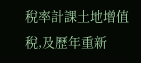稅率計課土地增值稅,及歷年重新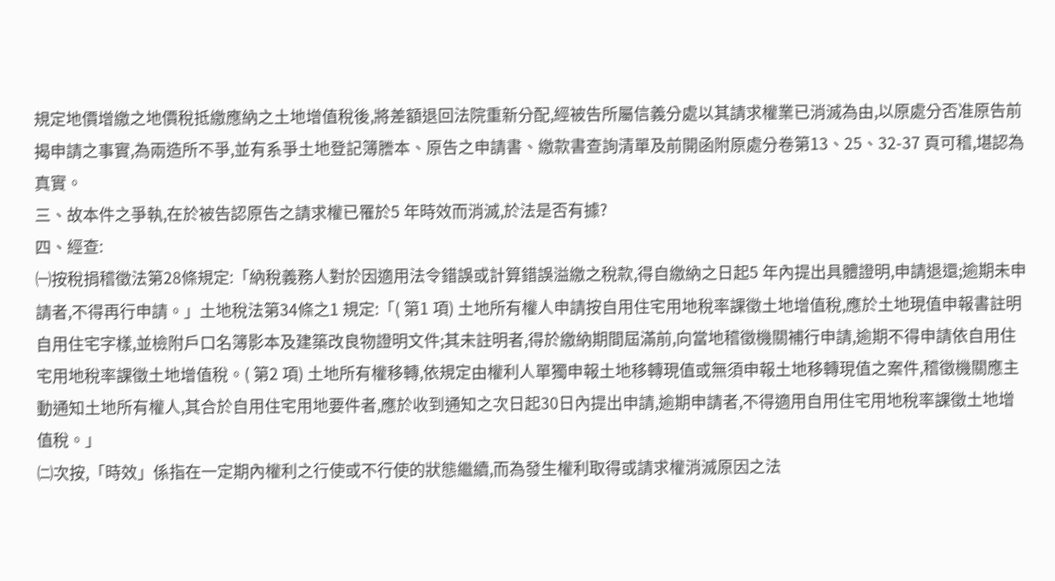規定地價增繳之地價稅抵繳應納之土地增值稅後,將差額退回法院重新分配,經被告所屬信義分處以其請求權業已消滅為由,以原處分否准原告前揭申請之事實,為兩造所不爭,並有系爭土地登記簿謄本、原告之申請書、繳款書查詢清單及前開函附原處分卷第13、25、32-37 頁可稽,堪認為真實。
三、故本件之爭執,在於被告認原告之請求權已罹於5 年時效而消滅,於法是否有據?
四、經查:
㈠按稅捐稽徵法第28條規定:「納稅義務人對於因適用法令錯誤或計算錯誤溢繳之稅款,得自繳納之日起5 年內提出具體證明,申請退還;逾期未申請者,不得再行申請。」土地稅法第34條之1 規定:「( 第1 項) 土地所有權人申請按自用住宅用地稅率課徵土地增值稅,應於土地現值申報書註明自用住宅字樣,並檢附戶口名簿影本及建築改良物證明文件;其未註明者,得於繳納期間屆滿前,向當地稽徵機關補行申請,逾期不得申請依自用住宅用地稅率課徵土地增值稅。( 第2 項) 土地所有權移轉,依規定由權利人單獨申報土地移轉現值或無須申報土地移轉現值之案件,稽徵機關應主動通知土地所有權人,其合於自用住宅用地要件者,應於收到通知之次日起30日內提出申請,逾期申請者,不得適用自用住宅用地稅率課徵土地增值稅。」
㈡次按,「時效」係指在一定期內權利之行使或不行使的狀態繼續,而為發生權利取得或請求權消滅原因之法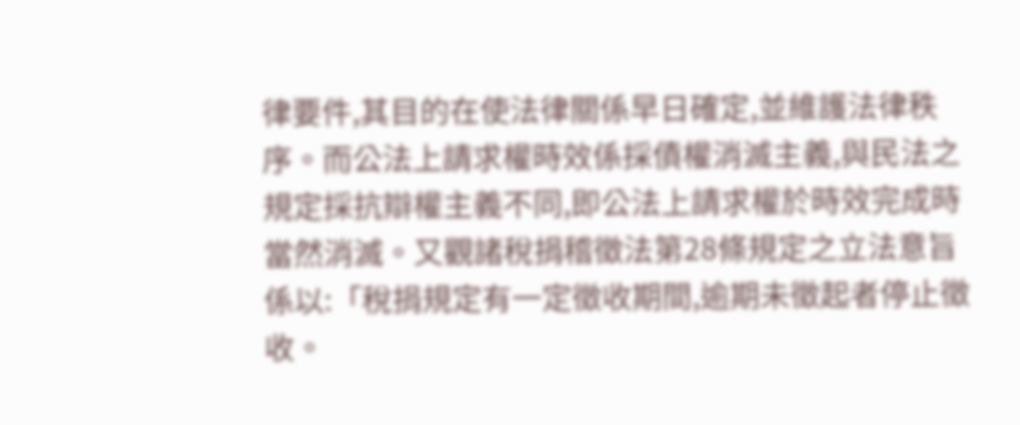律要件,其目的在使法律關係早日確定,並維護法律秩序。而公法上請求權時效係採債權消滅主義,與民法之規定採抗辯權主義不同,即公法上請求權於時效完成時當然消滅。又觀諸稅捐稽徵法第28條規定之立法意旨係以:「稅捐規定有一定徵收期間,逾期未徵起者停止徵收。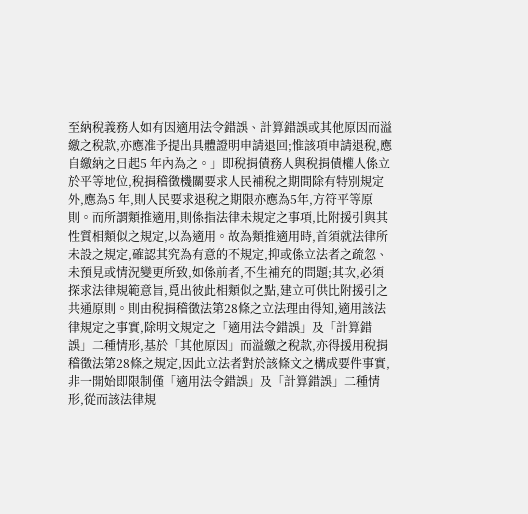至納稅義務人如有因適用法令錯誤、計算錯誤或其他原因而溢繳之稅款,亦應准予提出具體證明申請退回;惟該項申請退稅,應自繳納之日起5 年內為之。」即稅捐債務人與稅捐債權人係立於平等地位,稅捐稽徵機關要求人民補稅之期間除有特別規定外,應為5 年,則人民要求退稅之期限亦應為5年,方符平等原則。而所謂類推適用,則係指法律未規定之事項,比附援引與其性質相類似之規定,以為適用。故為類推適用時,首須就法律所未設之規定,確認其究為有意的不規定,抑或係立法者之疏忽、未預見或情況變更所致,如係前者,不生補充的問題;其次,必須探求法律規範意旨,覓出彼此相類似之點,建立可供比附援引之共通原則。則由稅捐稽徵法第28條之立法理由得知,適用該法律規定之事實,除明文規定之「適用法令錯誤」及「計算錯誤」二種情形,基於「其他原因」而溢繳之稅款,亦得援用稅捐稽徵法第28條之規定,因此立法者對於該條文之構成要件事實,非一開始即限制僅「適用法令錯誤」及「計算錯誤」二種情形,從而該法律規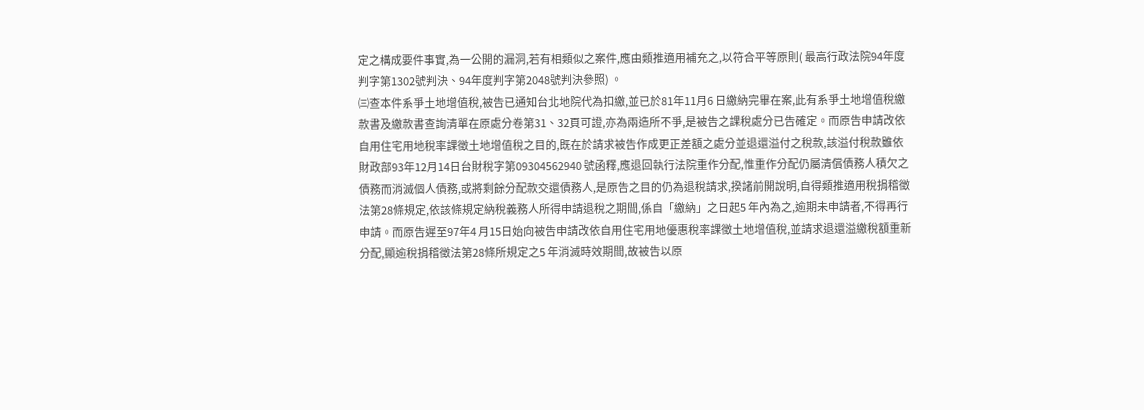定之構成要件事實,為一公開的漏洞,若有相類似之案件,應由類推適用補充之,以符合平等原則( 最高行政法院94年度判字第1302號判決、94年度判字第2048號判決參照) 。
㈢查本件系爭土地增值稅,被告已通知台北地院代為扣繳,並已於81年11月6 日繳納完畢在案,此有系爭土地增值稅繳款書及繳款書查詢清單在原處分卷第31、32頁可證,亦為兩造所不爭,是被告之課稅處分已告確定。而原告申請改依自用住宅用地稅率課徵土地增值稅之目的,既在於請求被告作成更正差額之處分並退還溢付之稅款,該溢付稅款雖依財政部93年12月14日台財稅字第09304562940 號函釋,應退回執行法院重作分配,惟重作分配仍屬清償債務人積欠之債務而消滅個人債務,或將剩餘分配款交還債務人,是原告之目的仍為退稅請求,揆諸前開說明,自得類推適用稅捐稽徵法第28條規定,依該條規定納稅義務人所得申請退稅之期間,係自「繳納」之日起5 年內為之,逾期未申請者,不得再行申請。而原告遲至97年4 月15日始向被告申請改依自用住宅用地優惠稅率課徵土地增值稅,並請求退還溢繳稅額重新分配,顯逾稅捐稽徵法第28條所規定之5 年消滅時效期間,故被告以原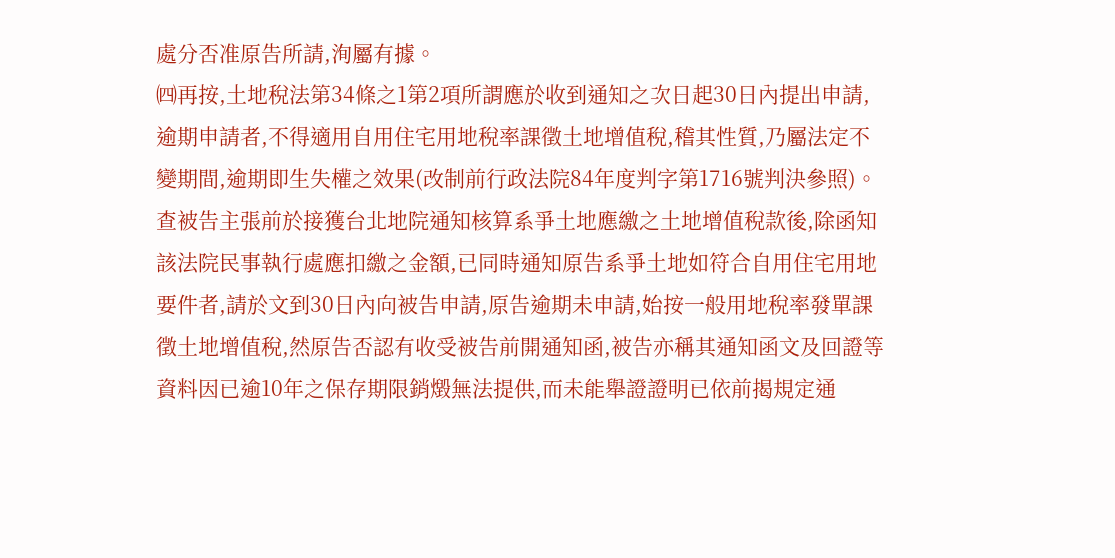處分否准原告所請,洵屬有據。
㈣再按,土地稅法第34條之1第2項所謂應於收到通知之次日起30日內提出申請,逾期申請者,不得適用自用住宅用地稅率課徵土地增值稅,稽其性質,乃屬法定不變期間,逾期即生失權之效果(改制前行政法院84年度判字第1716號判決參照)。查被告主張前於接獲台北地院通知核算系爭土地應繳之土地增值稅款後,除函知該法院民事執行處應扣繳之金額,已同時通知原告系爭土地如符合自用住宅用地要件者,請於文到30日內向被告申請,原告逾期未申請,始按一般用地稅率發單課徵土地增值稅,然原告否認有收受被告前開通知函,被告亦稱其通知函文及回證等資料因已逾10年之保存期限銷燬無法提供,而未能舉證證明已依前揭規定通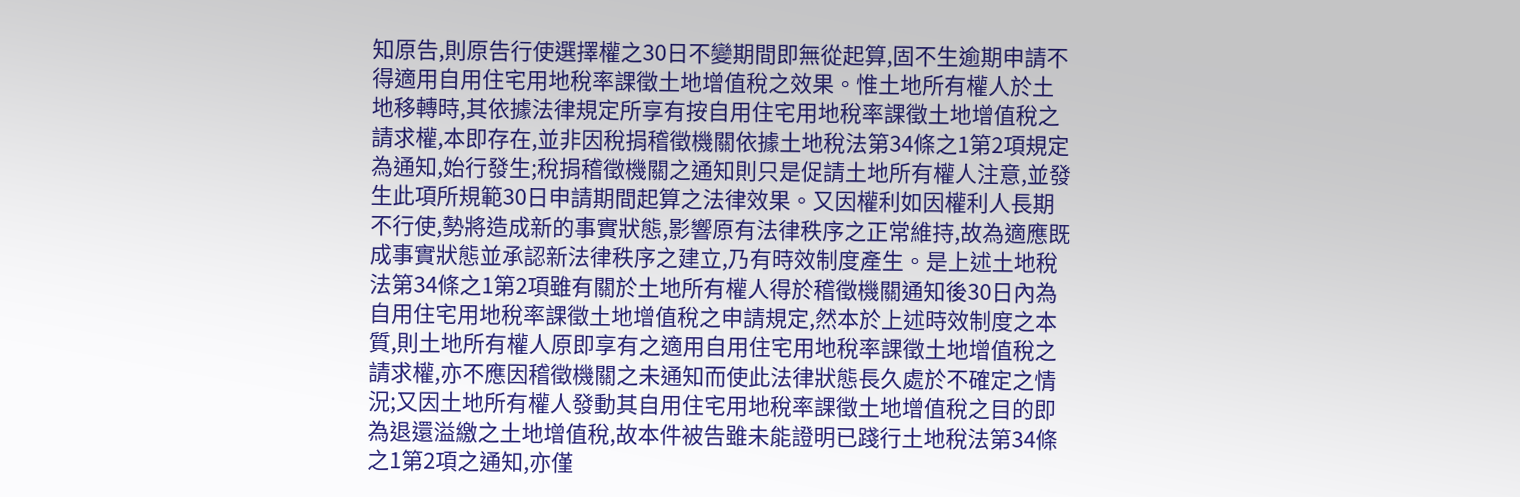知原告,則原告行使選擇權之30日不變期間即無從起算,固不生逾期申請不得適用自用住宅用地稅率課徵土地增值稅之效果。惟土地所有權人於土地移轉時,其依據法律規定所享有按自用住宅用地稅率課徵土地增值稅之請求權,本即存在,並非因稅捐稽徵機關依據土地稅法第34條之1第2項規定為通知,始行發生;稅捐稽徵機關之通知則只是促請土地所有權人注意,並發生此項所規範30日申請期間起算之法律效果。又因權利如因權利人長期不行使,勢將造成新的事實狀態,影響原有法律秩序之正常維持,故為適應既成事實狀態並承認新法律秩序之建立,乃有時效制度產生。是上述土地稅法第34條之1第2項雖有關於土地所有權人得於稽徵機關通知後30日內為自用住宅用地稅率課徵土地增值稅之申請規定,然本於上述時效制度之本質,則土地所有權人原即享有之適用自用住宅用地稅率課徵土地增值稅之請求權,亦不應因稽徵機關之未通知而使此法律狀態長久處於不確定之情況;又因土地所有權人發動其自用住宅用地稅率課徵土地增值稅之目的即為退還溢繳之土地增值稅,故本件被告雖未能證明已踐行土地稅法第34條之1第2項之通知,亦僅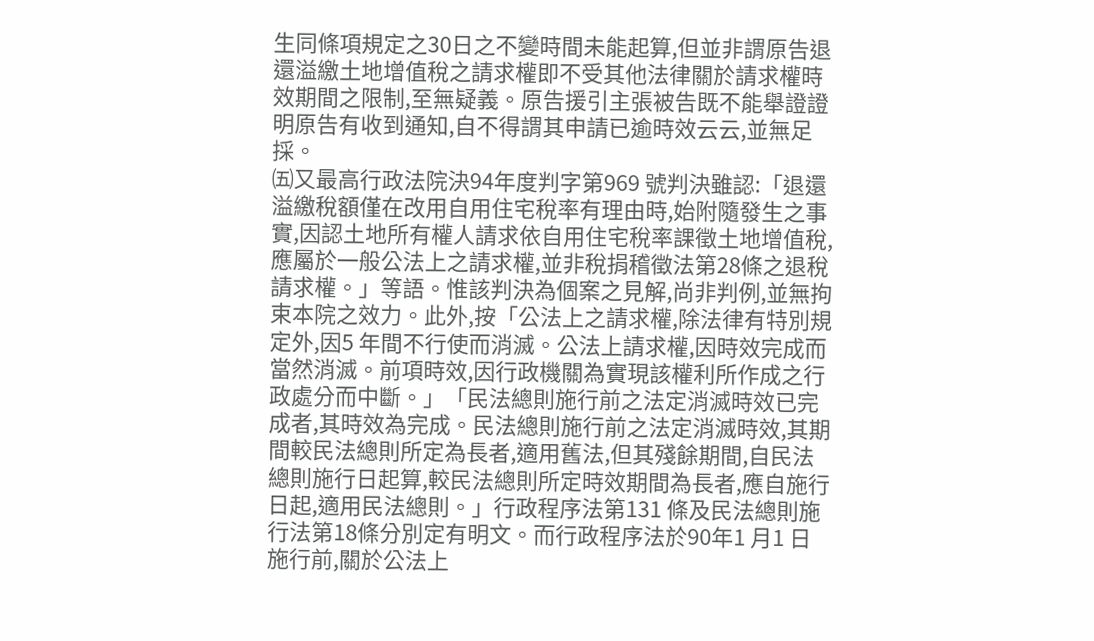生同條項規定之30日之不變時間未能起算,但並非謂原告退還溢繳土地增值稅之請求權即不受其他法律關於請求權時效期間之限制,至無疑義。原告援引主張被告既不能舉證證明原告有收到通知,自不得謂其申請已逾時效云云,並無足採。
㈤又最高行政法院決94年度判字第969 號判決雖認:「退還溢繳稅額僅在改用自用住宅稅率有理由時,始附隨發生之事實,因認土地所有權人請求依自用住宅稅率課徵土地增值稅,應屬於一般公法上之請求權,並非稅捐稽徵法第28條之退稅請求權。」等語。惟該判決為個案之見解,尚非判例,並無拘束本院之效力。此外,按「公法上之請求權,除法律有特別規定外,因5 年間不行使而消滅。公法上請求權,因時效完成而當然消滅。前項時效,因行政機關為實現該權利所作成之行政處分而中斷。」「民法總則施行前之法定消滅時效已完成者,其時效為完成。民法總則施行前之法定消滅時效,其期間較民法總則所定為長者,適用舊法,但其殘餘期間,自民法總則施行日起算,較民法總則所定時效期間為長者,應自施行日起,適用民法總則。」行政程序法第131 條及民法總則施行法第18條分別定有明文。而行政程序法於90年1 月1 日施行前,關於公法上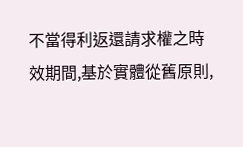不當得利返還請求權之時效期間,基於實體從舊原則,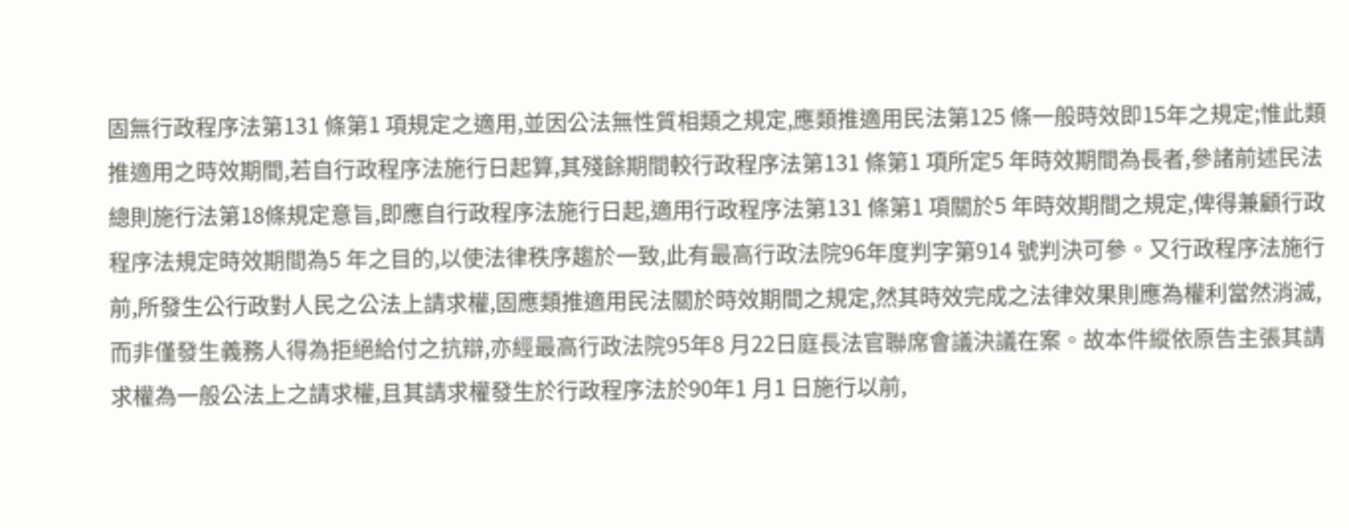固無行政程序法第131 條第1 項規定之適用,並因公法無性質相類之規定,應類推適用民法第125 條一般時效即15年之規定;惟此類推適用之時效期間,若自行政程序法施行日起算,其殘餘期間較行政程序法第131 條第1 項所定5 年時效期間為長者,參諸前述民法總則施行法第18條規定意旨,即應自行政程序法施行日起,適用行政程序法第131 條第1 項關於5 年時效期間之規定,俾得兼顧行政程序法規定時效期間為5 年之目的,以使法律秩序趨於一致,此有最高行政法院96年度判字第914 號判決可參。又行政程序法施行前,所發生公行政對人民之公法上請求權,固應類推適用民法關於時效期間之規定,然其時效完成之法律效果則應為權利當然消滅,而非僅發生義務人得為拒絕給付之抗辯,亦經最高行政法院95年8 月22日庭長法官聯席會議決議在案。故本件縱依原告主張其請求權為一般公法上之請求權,且其請求權發生於行政程序法於90年1 月1 日施行以前,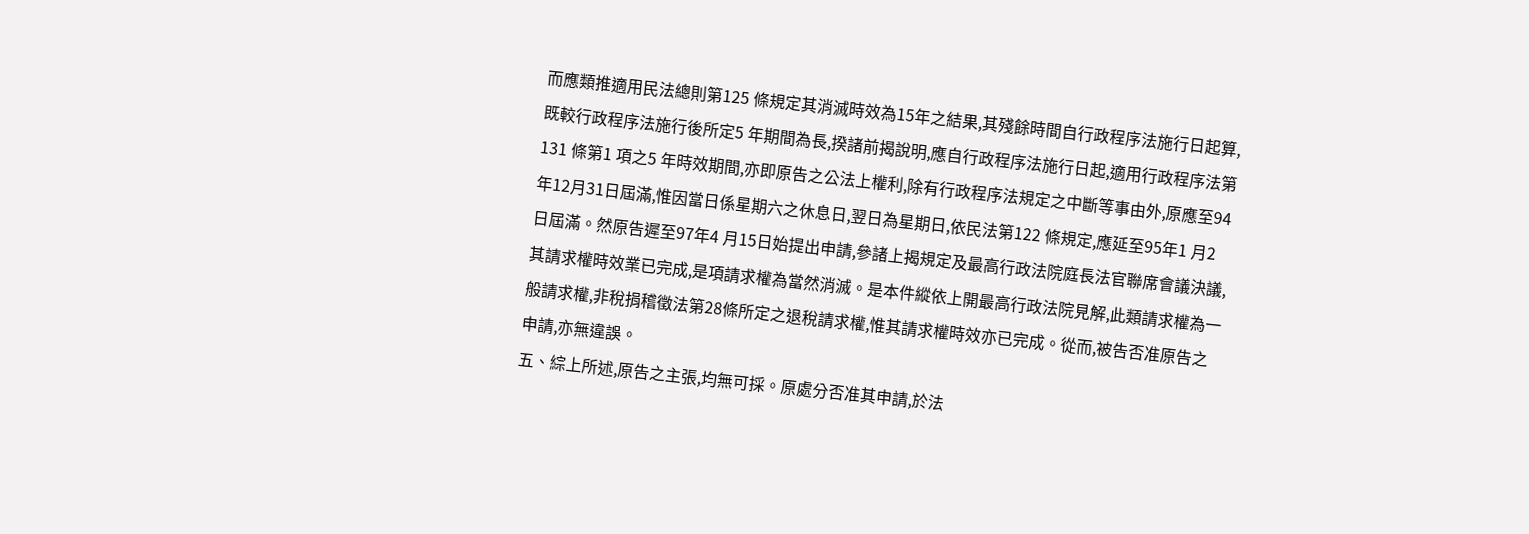而應類推適用民法總則第125 條規定其消滅時效為15年之結果,其殘餘時間自行政程序法施行日起算,既較行政程序法施行後所定5 年期間為長,揆諸前揭說明,應自行政程序法施行日起,適用行政程序法第131 條第1 項之5 年時效期間,亦即原告之公法上權利,除有行政程序法規定之中斷等事由外,原應至94年12月31日屆滿,惟因當日係星期六之休息日,翌日為星期日,依民法第122 條規定,應延至95年1 月2 日屆滿。然原告遲至97年4 月15日始提出申請,參諸上揭規定及最高行政法院庭長法官聯席會議決議,其請求權時效業已完成,是項請求權為當然消滅。是本件縱依上開最高行政法院見解,此類請求權為一般請求權,非稅捐稽徵法第28條所定之退稅請求權,惟其請求權時效亦已完成。從而,被告否准原告之申請,亦無違誤。
五、綜上所述,原告之主張,均無可採。原處分否准其申請,於法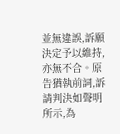並無違誤,訴願決定予以維持,亦無不合。原告猶執前詞,訴請判決如聲明所示,為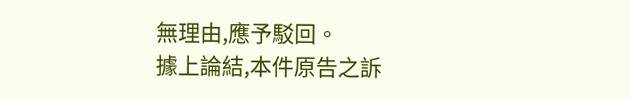無理由,應予駁回。
據上論結,本件原告之訴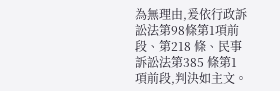為無理由,爰依行政訴訟法第98條第1項前段、第218 條、民事訴訟法第385 條第1 項前段,判決如主文。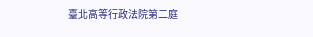臺北高等行政法院第二庭